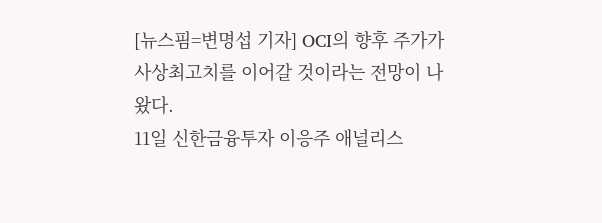[뉴스핌=변명섭 기자] OCI의 향후 주가가 사상최고치를 이어갈 것이라는 전망이 나왔다.
11일 신한금융투자 이응주 애널리스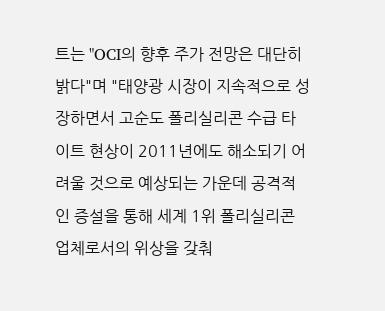트는 "OCI의 향후 주가 전망은 대단히 밝다"며 "태양광 시장이 지속적으로 성장하면서 고순도 폴리실리콘 수급 타이트 현상이 2011년에도 해소되기 어려울 것으로 예상되는 가운데 공격적인 증설을 통해 세계 1위 폴리실리콘 업체로서의 위상을 갖춰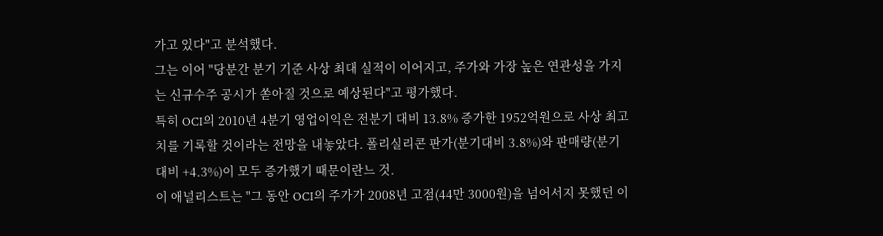가고 있다"고 분석했다.
그는 이어 "당분간 분기 기준 사상 최대 실적이 이어지고, 주가와 가장 높은 연관성을 가지는 신규수주 공시가 쏟아질 것으로 예상된다"고 평가했다.
특히 OCI의 2010년 4분기 영업이익은 전분기 대비 13.8% 증가한 1952억원으로 사상 최고치를 기록할 것이라는 전망을 내놓았다. 폴리실리콘 판가(분기대비 3.8%)와 판매량(분기대비 +4.3%)이 모두 증가했기 때문이란느 것.
이 애널리스트는 "그 동안 OCI의 주가가 2008년 고점(44만 3000원)을 넘어서지 못했던 이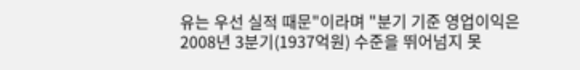유는 우선 실적 때문"이라며 "분기 기준 영업이익은 2008년 3분기(1937억원) 수준을 뛰어넘지 못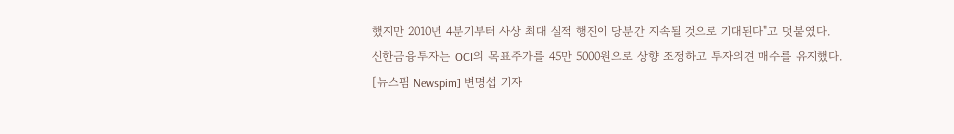했지만 2010년 4분기부터 사상 최대 실적 행진이 당분간 지속될 것으로 기대된다"고 덧붙였다.
신한금융투자는 OCI의 목표주가를 45만 5000원으로 상향 조정하고 투자의견 매수를 유지했다.
[뉴스핌 Newspim] 변명섭 기자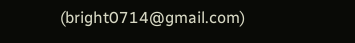(bright0714@gmail.com)